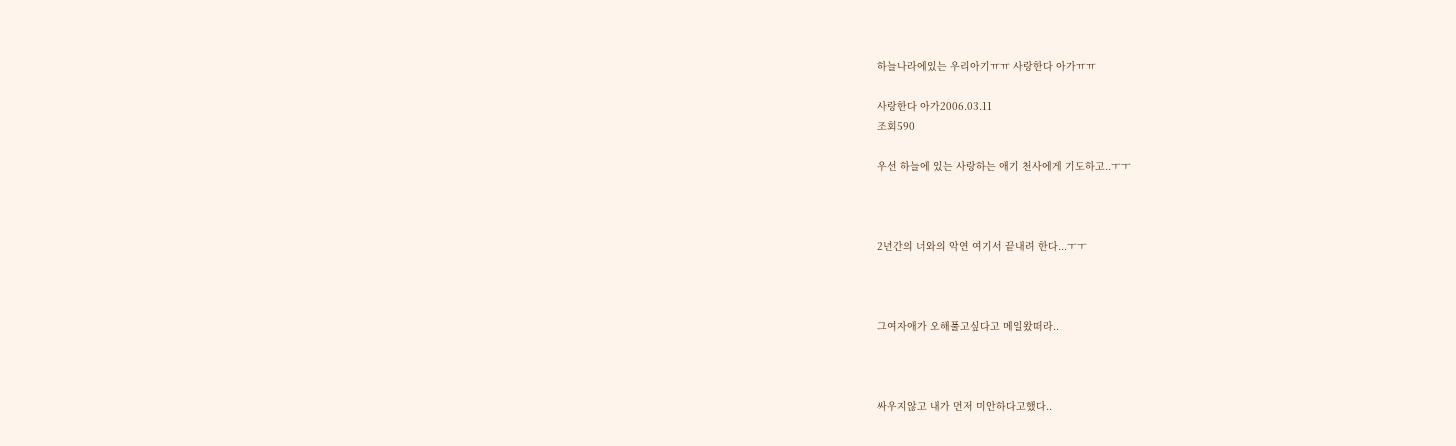하늘나라에있는 우리아기ㅠㅠ 사랑한다 아가ㅠㅠ

사랑한다 아가2006.03.11
조회590

우선 하늘에 있는 사랑하는 애기 천사에게 기도하고..ㅜㅜ



2년간의 너와의 악연 여기서 끝내려 한다...ㅜㅜ



그여자애가 오해풀고싶다고 메일왔떠라..



싸우지않고 내가 먼저 미안하다고했다..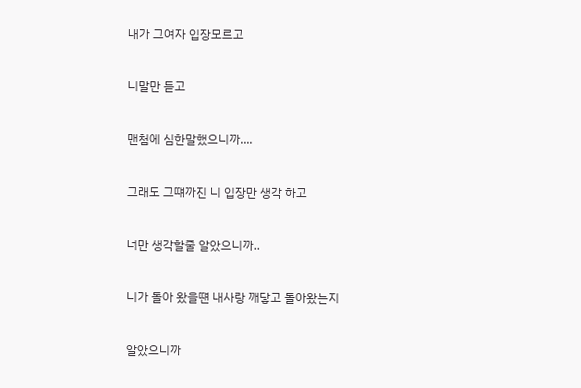내가 그여자 입장모르고



니말만 듣고



맨첨에 심한말했으니까....



그래도 그떄까진 니 입장만 생각 하고



너만 생각할줄 알았으니까..



니가 돌아 왔을떈 내사랑 깨닿고 돌아왔는지



알았으니까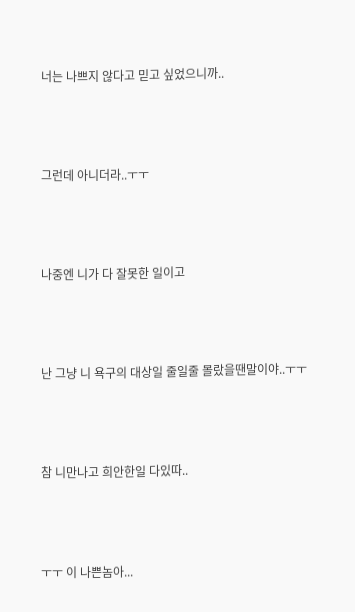너는 나쁘지 않다고 믿고 싶었으니까..



그런데 아니더라..ㅜㅜ



나중엔 니가 다 잘못한 일이고



난 그냥 니 욕구의 대상일 줄일줄 몰랐을땐말이야..ㅜㅜ



참 니만나고 희안한일 다있따..



ㅜㅜ 이 나쁜놈아...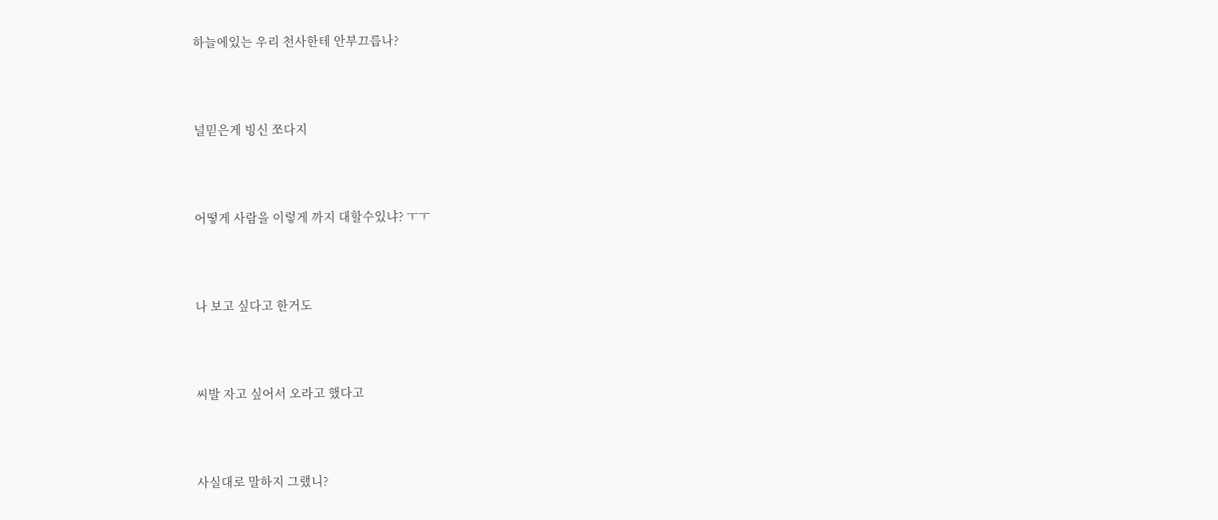하늘에있는 우리 천사한테 안부끄릅나?



널믿은게 빙신 쪼다지



어떻게 사람을 이렇게 까지 대할수있냐? ㅜㅜ



나 보고 싶다고 한거도



씨발 자고 싶어서 오라고 했다고



사실대로 말하지 그랬니?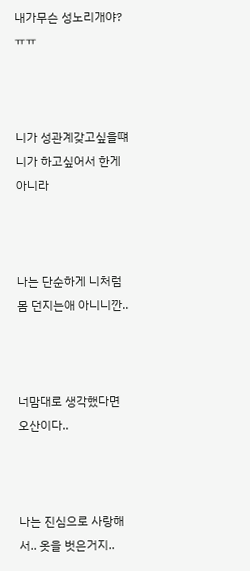내가무슨 성노리개야?ㅠㅠ



니가 성관계갖고싶을떄 니가 하고싶어서 한게아니라



나는 단순하게 니처럼 몸 던지는애 아니니깐..



너맘대로 생각했다면 오산이다..



나는 진심으로 사랑해서.. 옷을 벗은거지..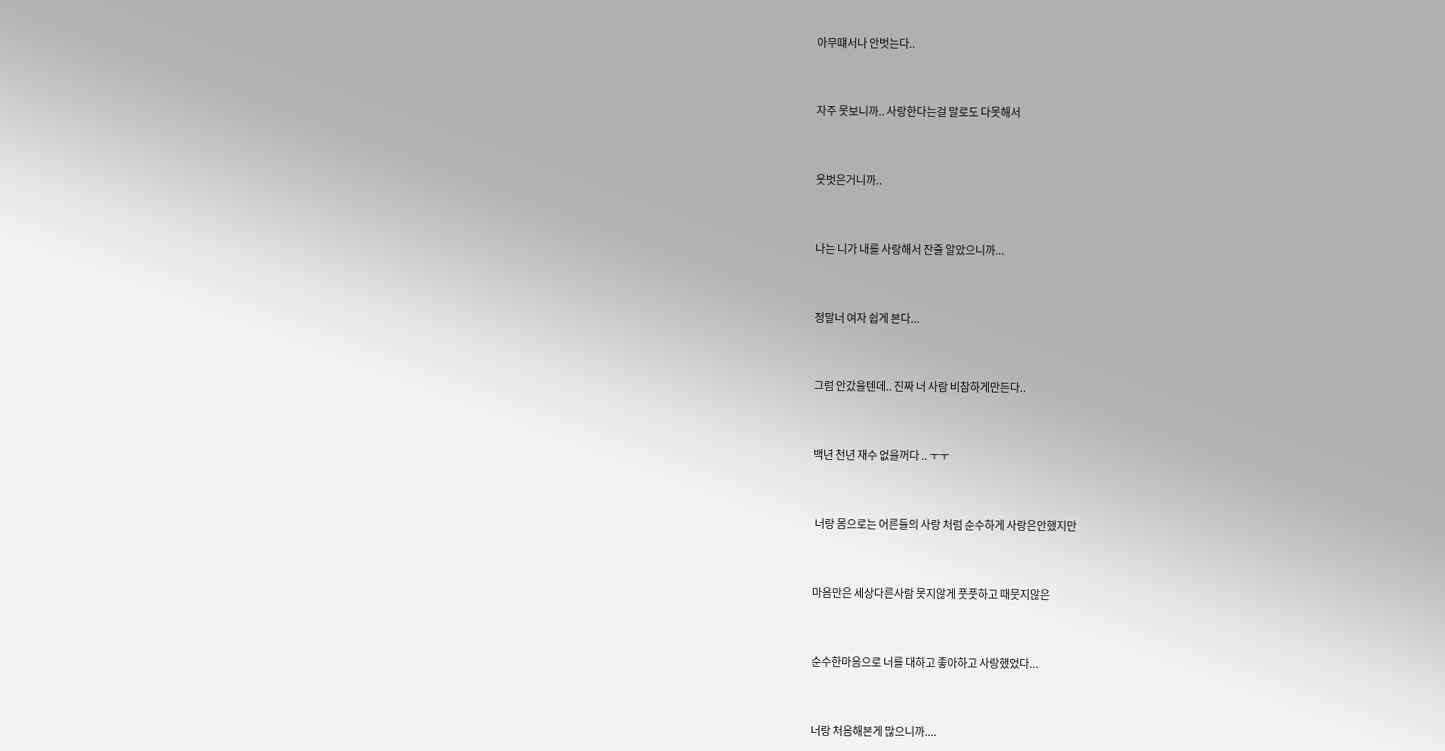아무떄서나 안벗는다..



자주 못보니까.. 사랑한다는걸 말로도 다못해서



옷벗은거니까..



나는 니가 내를 사랑해서 잔줄 알았으니까...



정말너 여자 쉽게 본다...



그럼 안갔을텐데.. 진짜 너 사람 비참하게만든다..



백년 천년 재수 없을꺼다 .. ㅜㅜ



 너랑 몸으로는 어른들의 사랑 처럼 순수하게 사랑은안했지만



마음만은 세상다른사람 못지않게 풋풋하고 때뭇지않은



순수한마음으로 너를 대하고 좋아하고 사랑했었다...



너랑 처음해본게 많으니까....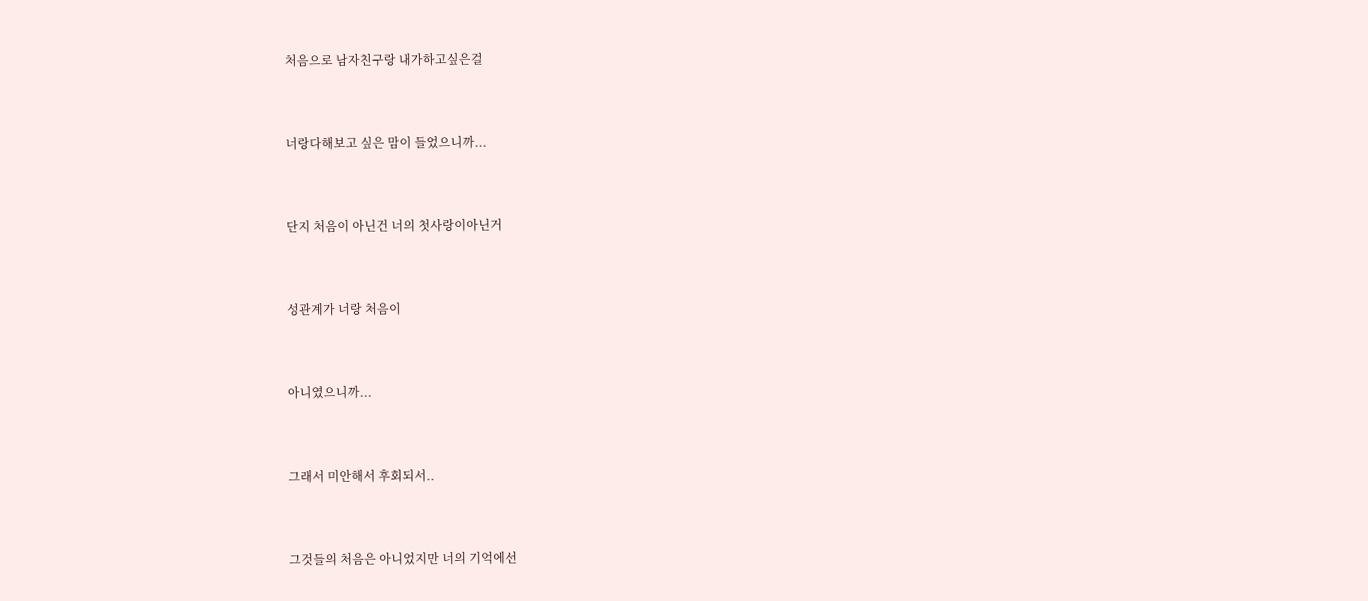처음으로 남자친구랑 내가하고싶은걸



너랑다해보고 싶은 맘이 들었으니까...



단지 처음이 아닌건 너의 첫사랑이아닌거



성관계가 너랑 처음이



아니였으니까...



그래서 미안해서 후회되서..



그것들의 처음은 아니었지만 너의 기억에선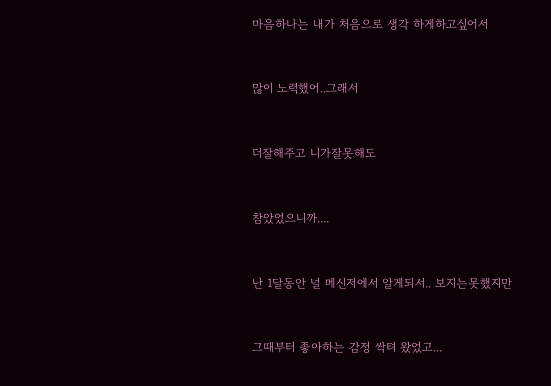마음하나는 내가 처음으로 생각 하게하고싶어서



많이 노력했어..그래서



더잘해주고 니가잘못해도



참았었으니까....



난 1달동안 널 메신저에서 알게되서.. 보지는못했지만



그때부터 좋아하는 감정 싹텨 왔었고...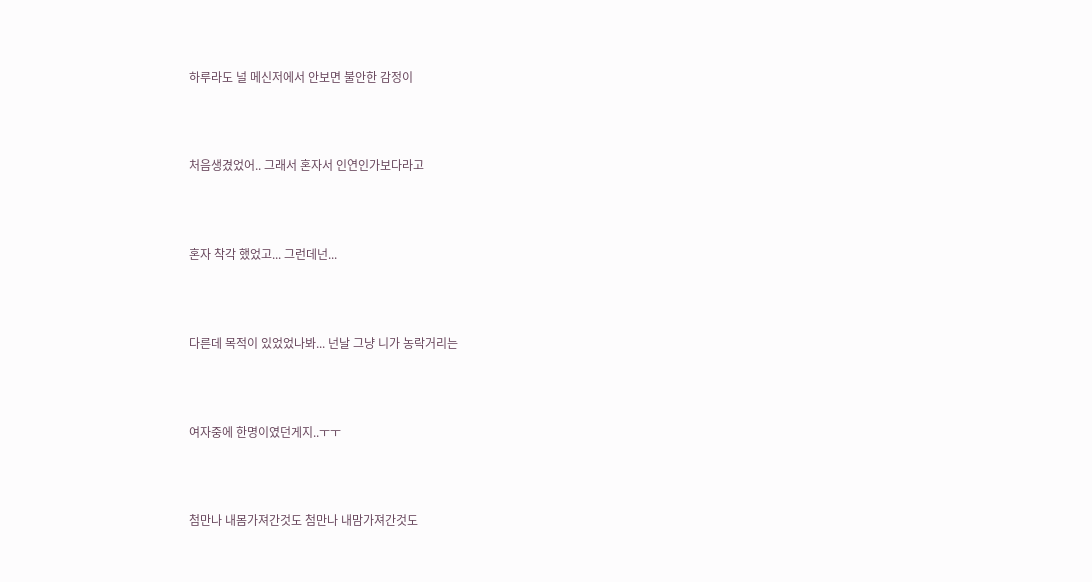하루라도 널 메신저에서 안보면 불안한 감정이



처음생겼었어.. 그래서 혼자서 인연인가보다라고



혼자 착각 했었고... 그런데넌...



다른데 목적이 있었었나봐... 넌날 그냥 니가 농락거리는



여자중에 한명이였던게지..ㅜㅜ



첨만나 내몸가져간것도 첨만나 내맘가져간것도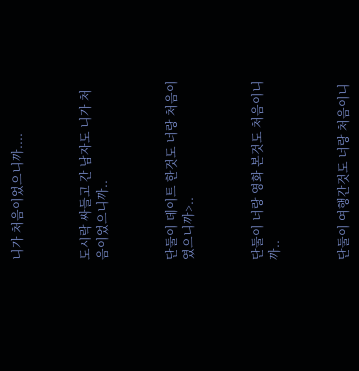니가 처음이었으니까....



도시락 싸들고 간 남자도 니가 처음이었으니까..



단둘이 데이트 한것도 너랑 처음이였으니까>..



단둘이 너랑 영화 본것도 처음이니까..



단둘이 여행간것도 너랑 처음이니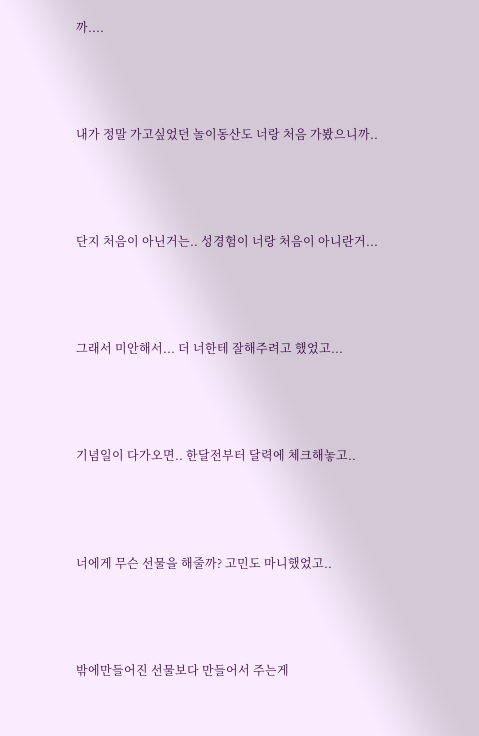까....



내가 정말 가고싶었던 놀이동산도 너랑 처음 가봤으니까..



단지 처음이 아닌거는.. 성경험이 너랑 처음이 아니란거...



그래서 미안해서... 더 너한테 잘해주려고 했었고...



기념일이 다가오면.. 한달전부터 달력에 체크해놓고..



너에게 무슨 선물을 해줄까? 고민도 마니했었고..



밖에만들어진 선물보다 만들어서 주는게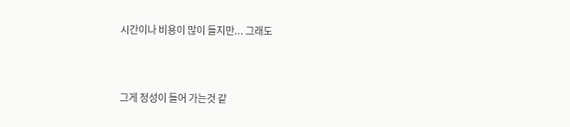시간이나 비용이 많이 들지만... 그래도



그게 정성이 들어 가는것 같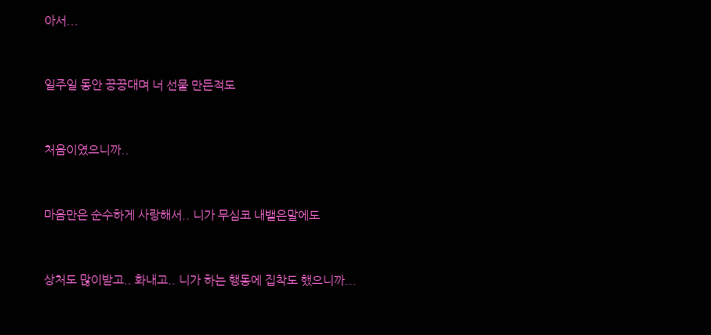아서...



일주일 동안 끙끙대며 너 선물 만든적도



처음이였으니까..



마음만은 순수하게 사랑해서.. 니가 무심코 내뱉은말에도



상처도 많이받고.. 화내고.. 니가 하는 행동에 집착도 했으니까...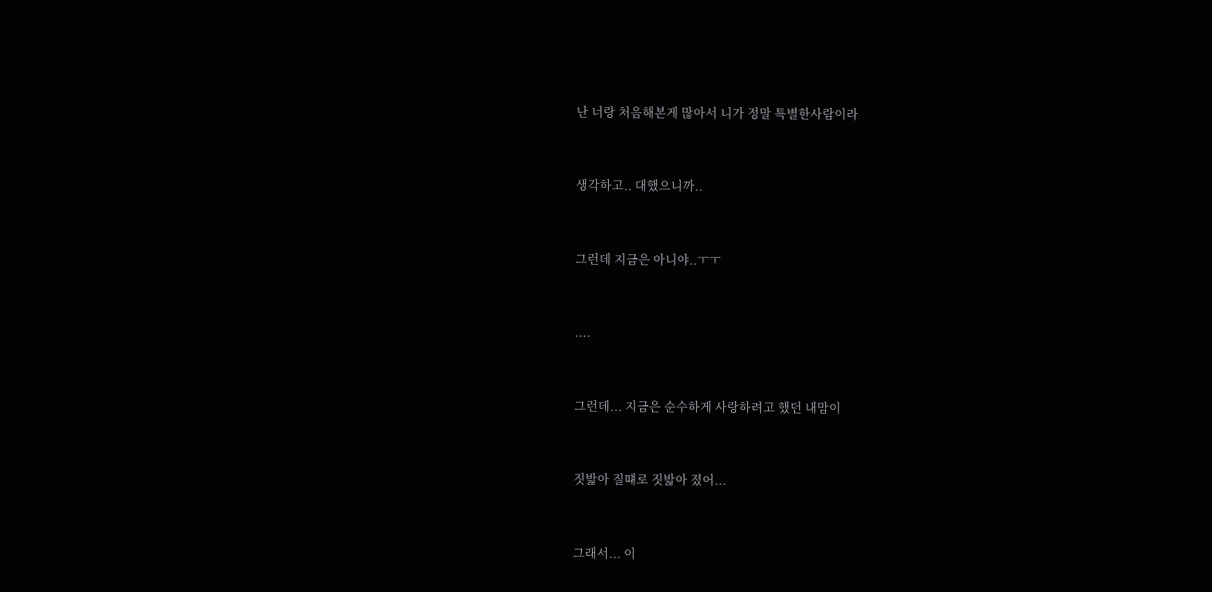난 너랑 처음해본게 많아서 니가 정말 특별한사람이라



생각하고.. 대했으니까..



그런데 지금은 아니야..ㅜㅜ



....



그런데... 지금은 순수하게 사랑하려고 했던 내맘이



짓밟아 질떄로 짓밟아 졌어...



그래서... 이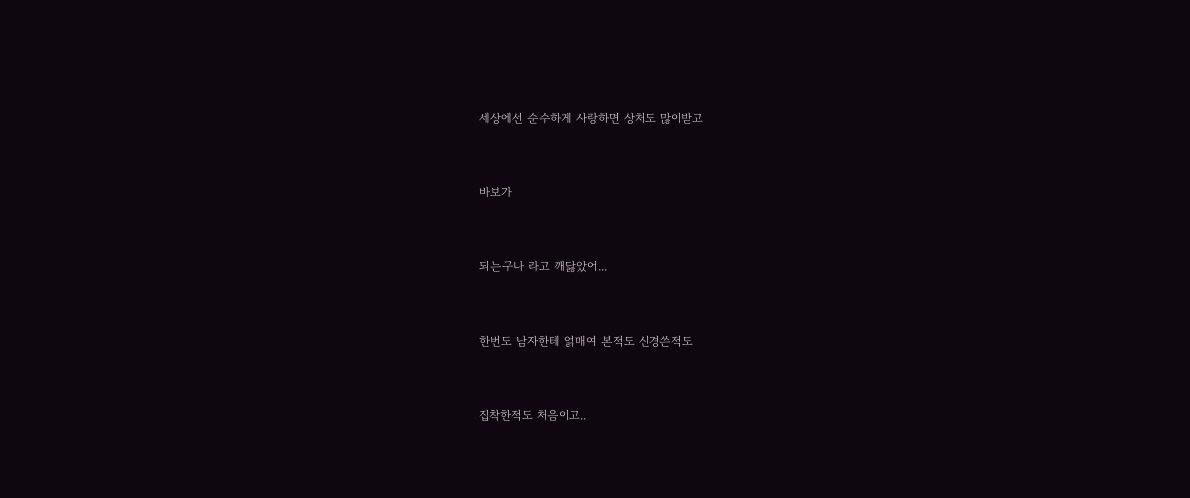세상에선 순수하게 사랑하면 상처도 많이받고



바보가



되는구나 라고 깨닳았어...



한번도 남자한테 얽매여 본적도 신경쓴적도



집착한적도 처음이고..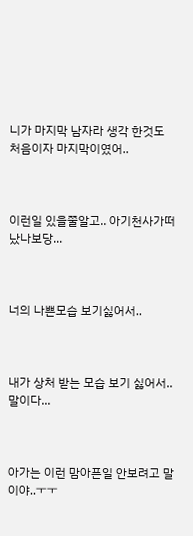니가 마지막 남자라 생각 한것도 처음이자 마지막이였어..



이런일 있을쭐알고.. 아기천사가떠났나보당...



너의 나쁜모습 보기싫어서..



내가 상처 받는 모습 보기 싫어서.. 말이다...



아가는 이런 맘아픈일 안보려고 말이야..ㅜㅜ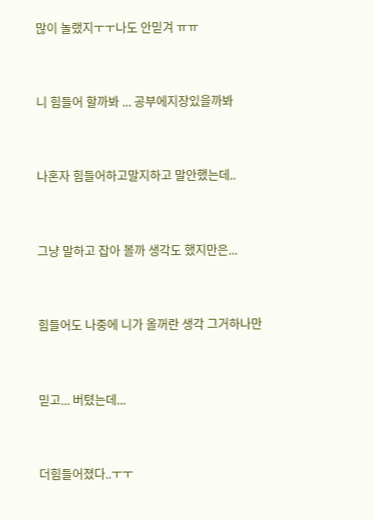많이 놀랬지ㅜㅜ나도 안믿겨 ㅠㅠ



니 힘들어 할까봐 ... 공부에지장있을까봐



나혼자 힘들어하고말지하고 말안했는데..



그냥 말하고 잡아 볼까 생각도 했지만은...



힘들어도 나중에 니가 올꺼란 생각 그거하나만



믿고... 버텼는데...



더힘들어졌다..ㅜㅜ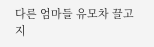다른 엄마들 유모차 끌고지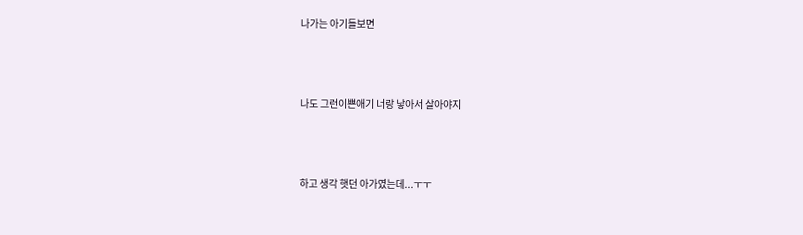나가는 아기들보면



나도 그런이쁜애기 너랑 낳아서 살아야지



하고 생각 햇던 아가였는데...ㅜㅜ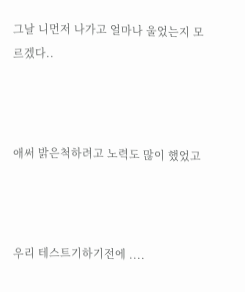그날 니먼저 나가고 얼마나 울었는지 모르겠다..



애써 밝은척하려고 노력도 많이 했었고



우리 테스트기하기전에 ....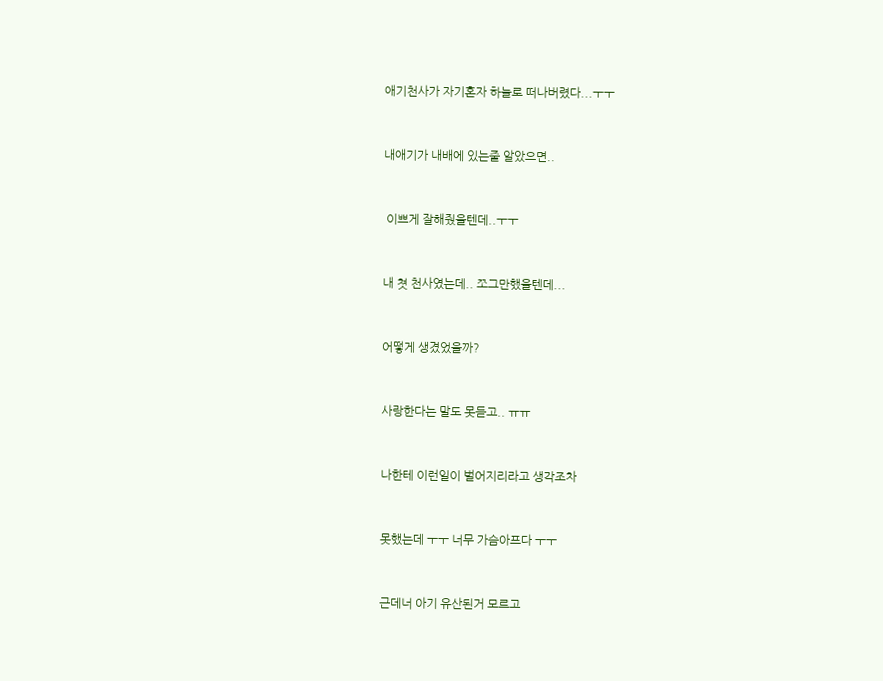애기천사가 자기혼자 하늘로 떠나버렸다...ㅜㅜ



내애기가 내배에 있는줄 알았으면..



 이쁘게 잘해줬을텐데..ㅜㅜ



내 쳣 천사였는데.. 쪼그만했을텐데...



어떻게 생겼었을까?



사랑한다는 말도 못듣고.. ㅠㅠ



나한테 이런일이 벌어지리라고 생각조차



못했는데 ㅜㅜ 너무 가슴아프다 ㅜㅜ



근데너 아기 유산된거 모르고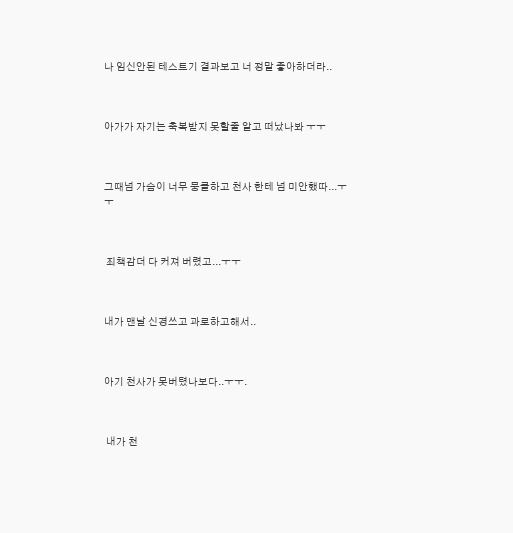나 임신안된 테스트기 결과보고 너 정말 좋아하더라..



아가가 자기는 축복받지 못할줄 알고 떠났나봐 ㅜㅜ



그때넘 가슴이 너무 뭉클하고 천사 한테 넘 미안했따...ㅜㅜ



 죄책감더 다 커져 버렸고...ㅜㅜ



내가 맨날 신경쓰고 과로하고해서..



아기 천사가 못버텼나보다..ㅜㅜ.



 내가 천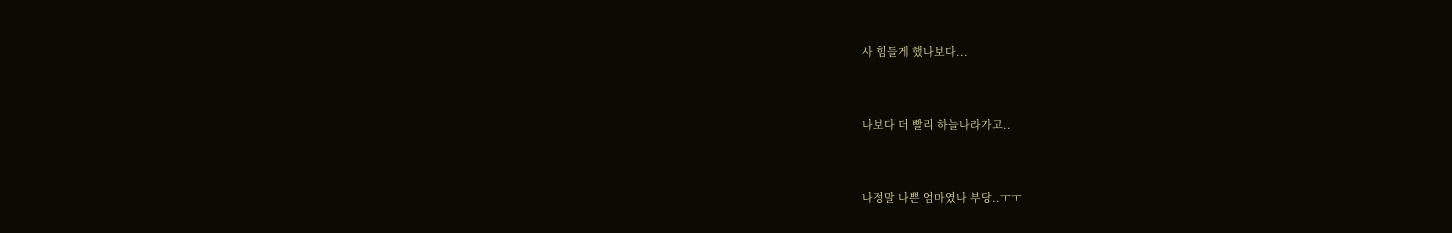사 힘들게 했나보다...



나보다 더 빨리 하늘나라가고..



나정말 나쁜 엄마였나 부당..ㅜㅜ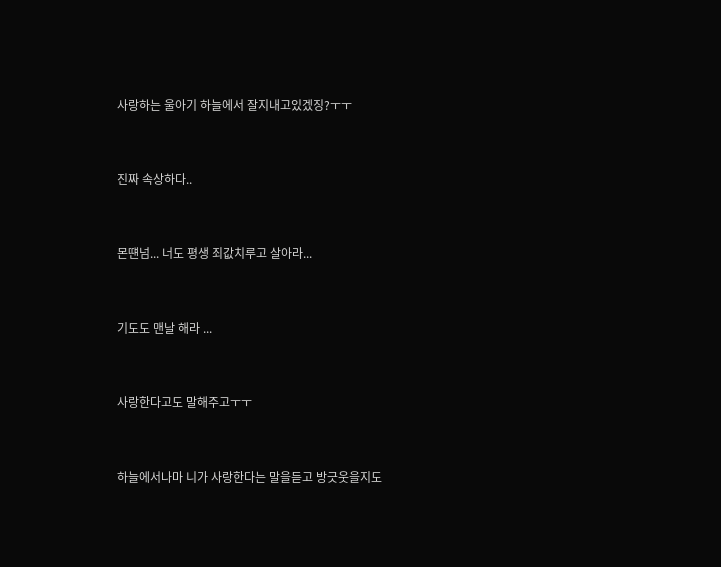사랑하는 울아기 하늘에서 잘지내고있겠징?ㅜㅜ



진짜 속상하다..



몬떈넘... 너도 평생 죄값치루고 살아라...



기도도 맨날 해라 ...



사랑한다고도 말해주고ㅜㅜ



하늘에서나마 니가 사랑한다는 말을듣고 방긋웃을지도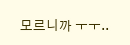모르니까 ㅜㅜ..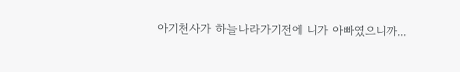아기천사가 하늘나라가기전에 니가 아빠였으니까...